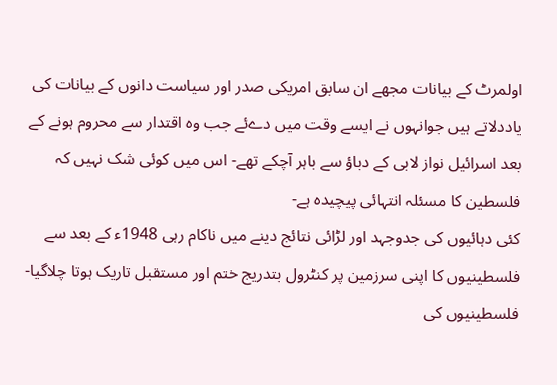اولمرٹ کے بیانات مجھے ان سابق امریکی صدر اور سیاست دانوں کے بیانات کی یاددلاتے ہیں جوانہوں نے ایسے وقت میں دےئے جب وہ اقتدار سے محروم ہونے کے بعد اسرائیل نواز لابی کے دباؤ سے باہر آچکے تھے- اس میں کوئی شک نہیں کہ فلسطین کا مسئلہ انتہائی پیچیدہ ہے-
کئی دہائیوں کی جدوجہد اور لڑائی نتائج دینے میں ناکام رہی 1948ء کے بعد سے فلسطینیوں کا اپنی سرزمین پر کنٹرول بتدریج ختم اور مستقبل تاریک ہوتا چلاگیا- فلسطینیوں کی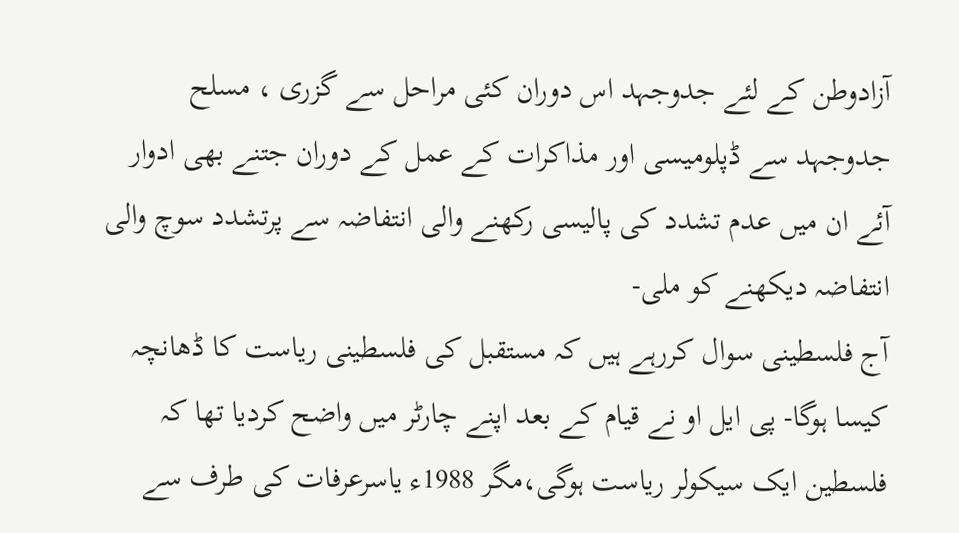آزادوطن کے لئے جدوجہد اس دوران کئی مراحل سے گزری ، مسلح جدوجہد سے ڈپلومیسی اور مذاکرات کے عمل کے دوران جتنے بھی ادوار آئے ان میں عدم تشدد کی پالیسی رکھنے والی انتفاضہ سے پرتشدد سوچ والی انتفاضہ دیکھنے کو ملی-
آج فلسطینی سوال کررہے ہیں کہ مستقبل کی فلسطینی ریاست کا ڈھانچہ کیسا ہوگا- پی ایل او نے قیام کے بعد اپنے چارٹر میں واضح کردیا تھا کہ فلسطین ایک سیکولر ریاست ہوگی،مگر 1988ء یاسرعرفات کی طرف سے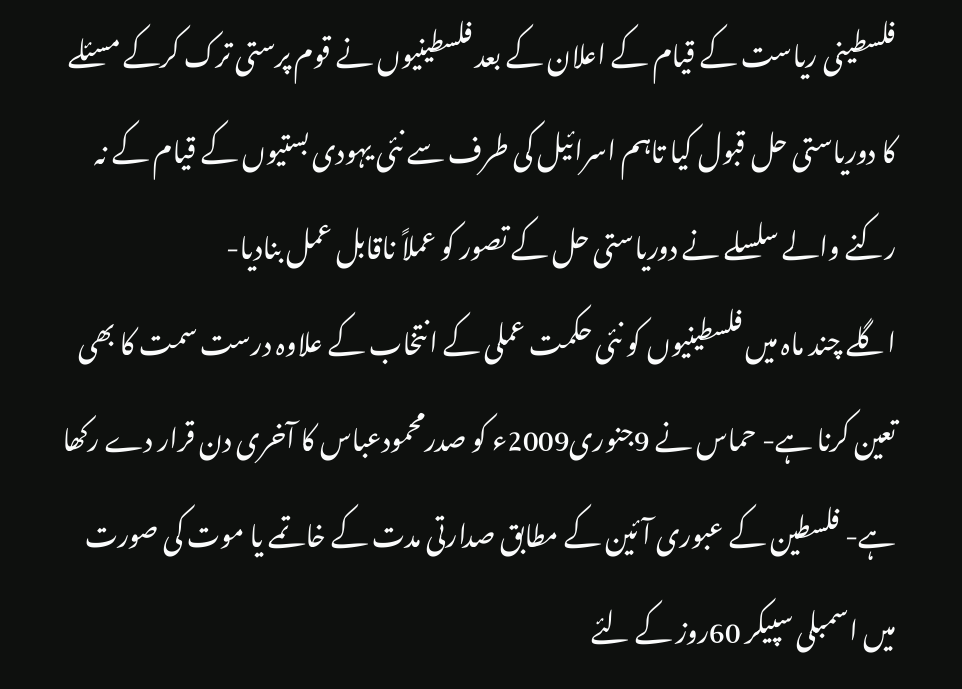فلسطینی ریاست کے قیام کے اعلان کے بعد فلسطینیوں نے قوم پرستی ترک کرکے مسئلے کا دوریاستی حل قبول کیا تاہم اسرائیل کی طرف سے نئی یہودی بستیوں کے قیام کے نہ رکنے والے سلسلے نے دوریاستی حل کے تصور کو عملاً ناقابل عمل بنادیا-
اگلے چند ماہ میں فلسطینیوں کو نئی حکمت عملی کے انتخاب کے علاوہ درست سمت کا بھی تعین کرنا ہے- حماس نے 9جنوری2009ء کو صدرمحمودعباس کا آخری دن قرار دے رکھا ہے- فلسطین کے عبوری آئین کے مطابق صدارتی مدت کے خاتمے یا موت کی صورت میں اسمبلی سپیکر 60روز کے لئے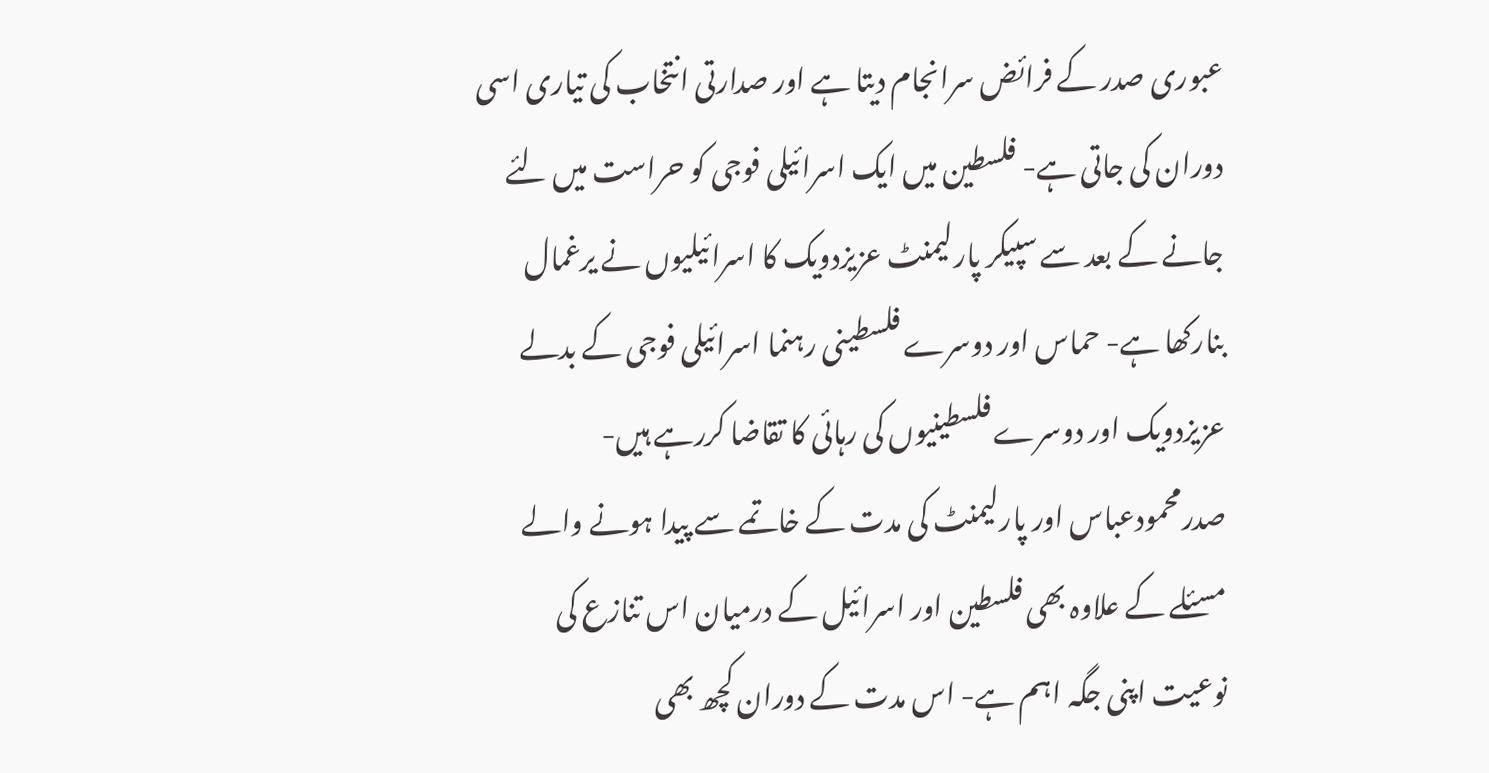عبوری صدر کے فرائض سرانجام دیتا ہے اور صدارتی انتخاب کی تیاری اسی دوران کی جاتی ہے- فلسطین میں ایک اسرائیلی فوجی کو حراست میں لئے جانے کے بعد سے سپیکر پارلیمنٹ عزیزدویک کا اسرائیلیوں نے یرغمال بنارکھا ہے- حماس اور دوسرے فلسطینی رہنما اسرائیلی فوجی کے بدلے عزیزدویک اور دوسرے فلسطینیوں کی رہائی کا تقاضا کررہے ہیں-
صدرمحمودعباس اور پارلیمنٹ کی مدت کے خاتمے سے پیدا ہونے والے مسئلے کے علاوہ بھی فلسطین اور اسرائیل کے درمیان اس تنازع کی نوعیت اپنی جگہ اہم ہے- اس مدت کے دوران کچھ بھی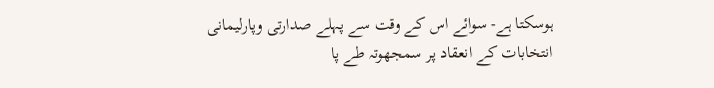ہوسکتا ہے- سوائے اس کے وقت سے پہلے صدارتی وپارلیمانی انتخابات کے انعقاد پر سمجھوتہ طے پا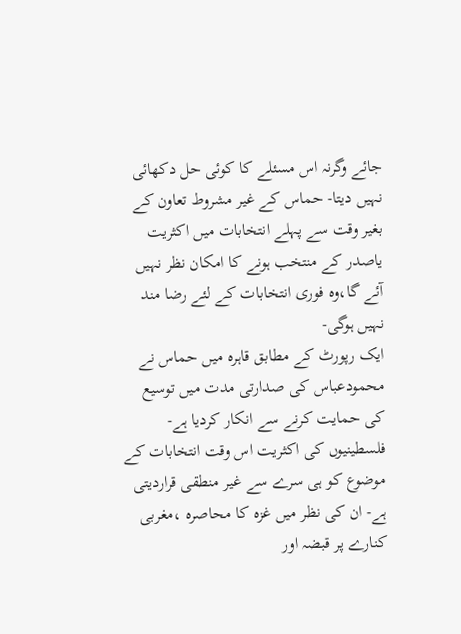جائے وگرنہ اس مسئلے کا کوئی حل دکھائی نہیں دیتا- حماس کے غیر مشروط تعاون کے بغیر وقت سے پہلے انتخابات میں اکثریت یاصدر کے منتخب ہونے کا امکان نظر نہیں آئے گا،وہ فوری انتخابات کے لئے رضا مند نہیں ہوگی-
ایک رپورٹ کے مطابق قاہرہ میں حماس نے محمودعباس کی صدارتی مدت میں توسیع کی حمایت کرنے سے انکار کردیا ہے- فلسطینیوں کی اکثریت اس وقت انتخابات کے موضوع کو ہی سرے سے غیر منطقی قراردیتی ہے- ان کی نظر میں غزہ کا محاصرہ ،مغربی کنارے پر قبضہ اور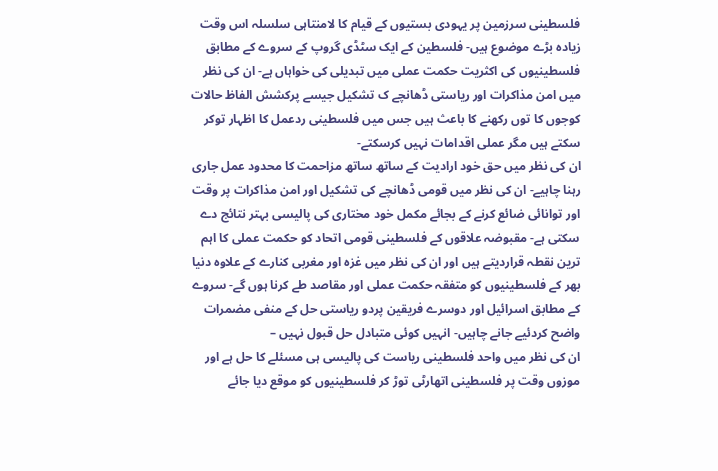فلسطینی سرزمین پر یہودی بستیوں کے قیام کا لامنتاہی سلسلہ اس وقت زیادہ بڑے موضوع ہیں- فلسطین کے ایک سٹڈی گروپ کے سروے کے مطابق فلسطینیوں کی اکثریت حکمت عملی میں تبدیلی کی خواہاں ہے- ان کی نظر میں امن مذاکرات اور ریاستی ڈھانچے ک تشکیل جیسے پرکشش الفاظ حالات کوجوں کا توں رکھنے کا باعث ہیں جس میں فلسطینی ردعمل کا اظہار توکر سکتے ہیں مگر عملی اقدامات نہیں کرسکتے-
ان کی نظر میں حق خود ارادیت کے ساتھ ساتھ مزاحمت کا محدود عمل جاری رہنا چاہیے- ان کی نظر میں قومی ڈھانچے کی تشکیل اور امن مذاکرات پر وقت اور توانائی ضائع کرنے کے بجائے مکمل خود مختاری کی پالیسی بہتر نتائج دے سکتی ہے- مقبوضہ علاقوں کے فلسطینی قومی اتحاد کو حکمت عملی کا اہم ترین نقطہ قراردیتے ہیں اور ان کی نظر میں غزہ اور مغربی کنارے کے علاوہ دنیا بھر کے فلسطینیوں کو متفقہ حکمت عملی اور مقاصد طے کرنا ہوں گے- سروے کے مطابق اسرائیل اور دوسرے فریقین پردو ریاستی حل کے منفی مضمرات واضح کردئیے جانے چاہیں- انہیں کوئی متبادل حل قبول نہیں –
ان کی نظر میں واحد فلسطینی ریاست کی پالیسی ہی مسئلے کا حل ہے اور موزوں وقت پر فلسطینی اتھارٹی توڑ کر فلسطینیوں کو موقع دیا جائے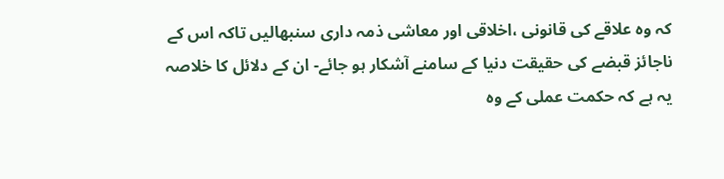کہ وہ علاقے کی قانونی ،اخلاقی اور معاشی ذمہ داری سنبھالیں تاکہ اس کے ناجائز قبضے کی حقیقت دنیا کے سامنے آشکار ہو جائے- ان کے دلائل کا خلاصہ یہ ہے کہ حکمت عملی کے وہ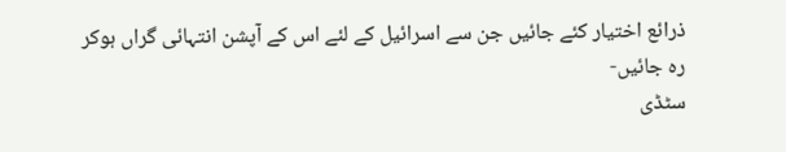ذرائع اختیار کئے جائیں جن سے اسرائیل کے لئے اس کے آپشن انتہائی گراں ہوکر رہ جائیں-
سٹڈی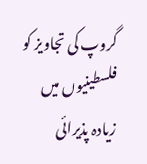گروپ کی تجاویز کو فلسطینیوں میں زیادہ پذیرائی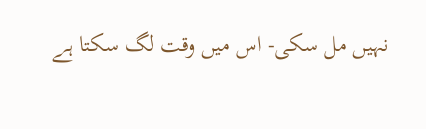نہیں مل سکی- اس میں وقت لگ سکتا ہے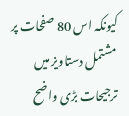کیونکہ اس 80 صفحات پر مشتمل دستاویز میں ترجیحات بڑی واضح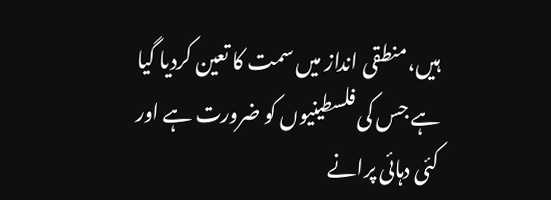ہیں،منطقی انداز میں سمت کا تعین کردیا گیا ہے جس کی فلسطینیوں کو ضرورت ہے اور کئی دہائی پرانے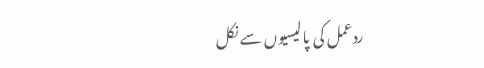ردعمل کی پالیسیوں سے نکل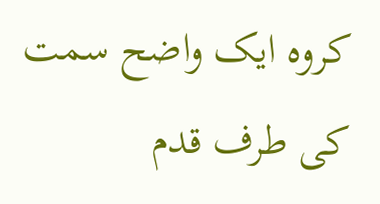کروہ ایک واضح سمت کی طرف قدم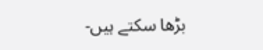بڑھا سکتے ہیں-